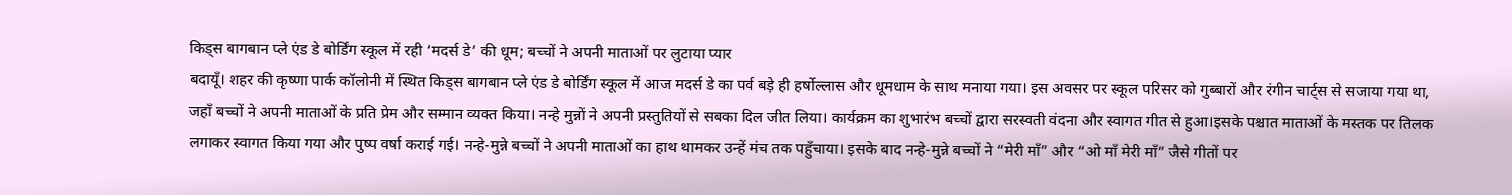किड्स बागबान प्ले एंड डे बोर्डिंग स्कूल में रही ‘मदर्स डे’ की धूम; बच्चों ने अपनी माताओं पर लुटाया प्यार
बदायूँ। शहर की कृष्णा पार्क कॉलोनी में स्थित किड्स बागबान प्ले एंड डे बोर्डिंग स्कूल में आज मदर्स डे का पर्व बड़े ही हर्षोल्लास और धूमधाम के साथ मनाया गया। इस अवसर पर स्कूल परिसर को गुब्बारों और रंगीन चार्ट्स से सजाया गया था, जहाँ बच्चों ने अपनी माताओं के प्रति प्रेम और सम्मान व्यक्त किया। नन्हे मुन्नों ने अपनी प्रस्तुतियों से सबका दिल जीत लिया। कार्यक्रम का शुभारंभ बच्चों द्वारा सरस्वती वंदना और स्वागत गीत से हुआ।इसके पश्चात माताओं के मस्तक पर तिलक लगाकर स्वागत किया गया और पुष्प वर्षा कराई गई। नन्हे-मुन्ने बच्चों ने अपनी माताओं का हाथ थामकर उन्हें मंच तक पहुँचाया। इसके बाद नन्हे-मुन्ने बच्चों ने “मेरी माँ” और “ओ माँ मेरी माँ” जैसे गीतों पर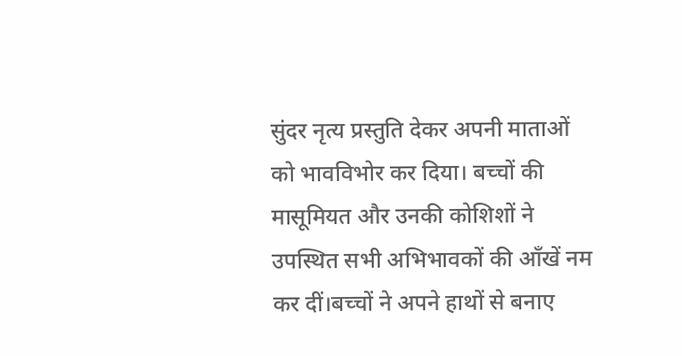सुंदर नृत्य प्रस्तुति देकर अपनी माताओं को भावविभोर कर दिया। बच्चों की मासूमियत और उनकी कोशिशों ने उपस्थित सभी अभिभावकों की आँखें नम कर दीं।बच्चों ने अपने हाथों से बनाए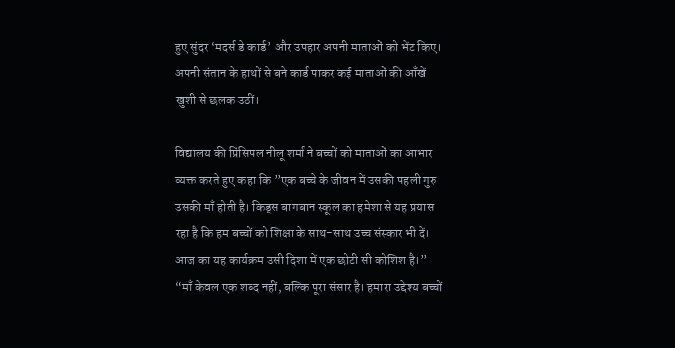हुए सुंदर ‘मदर्स डे कार्ड’ और उपहार अपनी माताओं को भेंट किए। अपनी संतान के हाथों से बने कार्ड पाकर कई माताओं की आँखें खुशी से छलक उठीं।

विद्यालय की प्रिंसिपल नीलू शर्मा ने बच्चों को माताओं का आभार व्यक्त करते हुए कहा कि ”एक बच्चे के जीवन में उसकी पहली गुरु उसकी माँ होती है। किड्स बागबान स्कूल का हमेशा से यह प्रयास रहा है कि हम बच्चों को शिक्षा के साथ-साथ उच्च संस्कार भी दें। आज का यह कार्यक्रम उसी दिशा में एक छोटी सी कोशिश है।” “माँ केवल एक शब्द नहीं, बल्कि पूरा संसार है। हमारा उद्देश्य बच्चों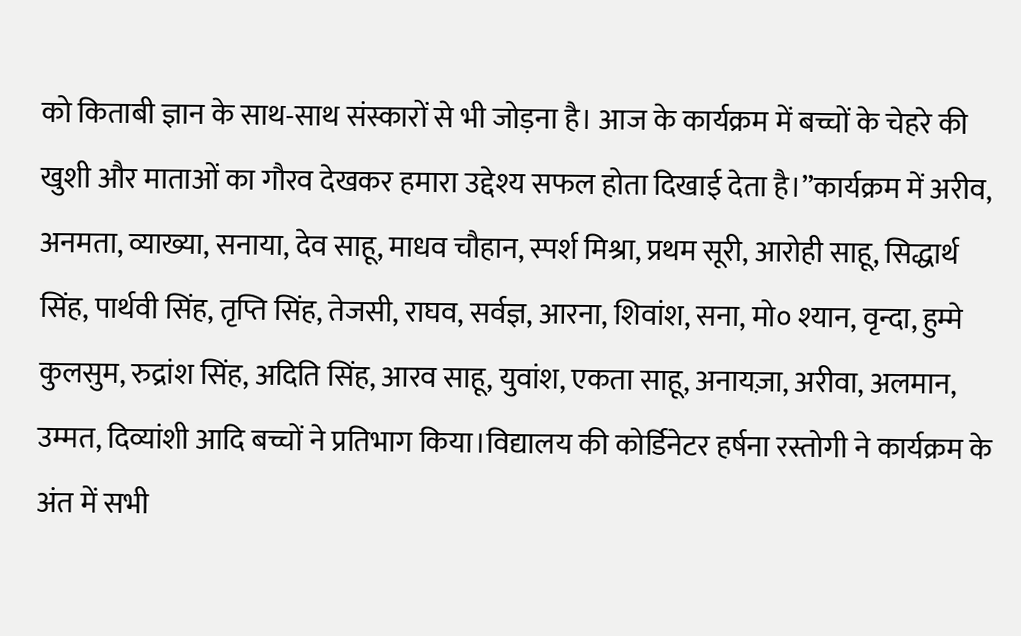को किताबी ज्ञान के साथ-साथ संस्कारों से भी जोड़ना है। आज के कार्यक्रम में बच्चों के चेहरे की खुशी और माताओं का गौरव देखकर हमारा उद्देश्य सफल होता दिखाई देता है।”कार्यक्रम में अरीव, अनमता, व्याख्या, सनाया, देव साहू, माधव चौहान, स्पर्श मिश्रा, प्रथम सूरी, आरोही साहू, सिद्धार्थ सिंह, पार्थवी सिंह, तृप्ति सिंह, तेजसी, राघव, सर्वज्ञ, आरना, शिवांश, सना, मो० श्यान, वृन्दा, हुम्मे कुलसुम, रुद्रांश सिंह, अदिति सिंह, आरव साहू, युवांश, एकता साहू, अनायज़ा, अरीवा, अलमान, उम्मत, दिव्यांशी आदि बच्चों ने प्रतिभाग किया।विद्यालय की कोर्डिनेटर हर्षना रस्तोगी ने कार्यक्रम के अंत में सभी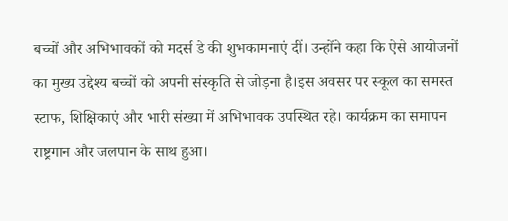बच्चों और अभिभावकों को मदर्स डे की शुभकामनाएं दीं। उन्होंने कहा कि ऐसे आयोजनों का मुख्य उद्देश्य बच्चों को अपनी संस्कृति से जोड़ना है।इस अवसर पर स्कूल का समस्त स्टाफ, शिक्षिकाएं और भारी संख्या में अभिभावक उपस्थित रहे। कार्यक्रम का समापन राष्ट्रगान और जलपान के साथ हुआ।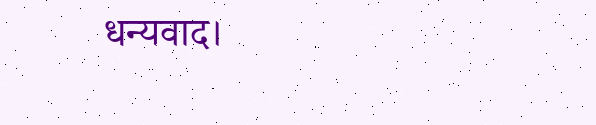धन्यवाद।